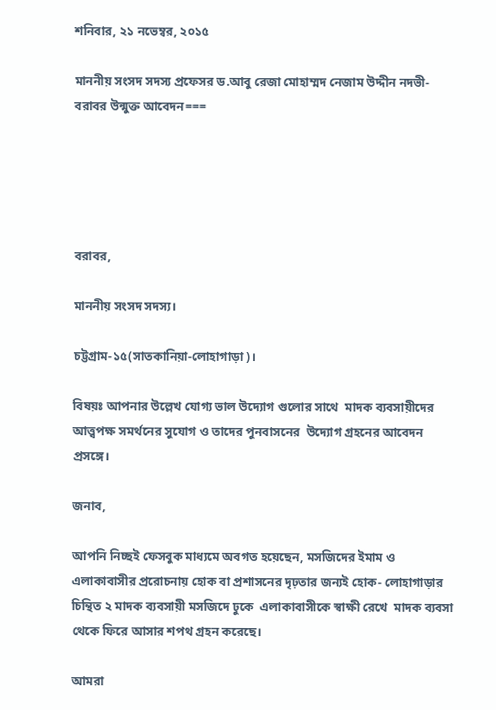শনিবার, ২১ নভেম্বর, ২০১৫

মাননীয় সংসদ সদস্য প্রফেসর ড.আবু রেজা মোহাম্মদ নেজাম উদ্দীন নদভী- বরাবর উন্মুক্ত আবেদন===





বরাবর,

মাননীয় সংসদ সদস্য।

চট্টগ্রাম-১৫(সাতকানিয়া-লোহাগাড়া)।

বিষয়ঃ আপনার উল্লেখ যোগ্য ভাল উদ্যোগ গুলোর সাথে  মাদক ব্যবসায়ীদের আত্ত্বপক্ষ সমর্থনের সুযোগ ও তাদের পুনবাসনের  উদ্যোগ গ্রহনের আবেদন প্রসঙ্গে।

জনাব,

আপনি নিচ্ছই ফেসবুক মাধ্যমে অবগত হয়েছেন, মসজিদের ইমাম ও এলাকাবাসীর প্ররোচনায় হোক বা প্রশাসনের দৃঢ়তার জন্যই হোক- লোহাগাড়ার চিন্থিত ২ মাদক ব্যবসায়ী মসজিদে ঢুকে  এলাকাবাসীকে স্বাক্ষী রেখে  মাদক ব্যবসা থেকে ফিরে আসার শপথ গ্রহন করেছে।

আমরা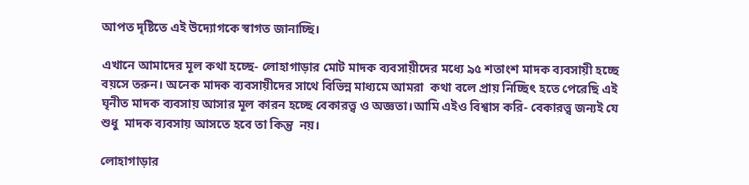আপত দৃষ্টিতে এই উদ্যোগকে স্বাগত জানাচ্ছি।

এখানে আমাদের মূল কথা হচ্ছে- লোহাগাড়ার মোট মাদক ব্যবসায়ীদের মধ্যে ৯৫ শতাংশ মাদক ব্যবসায়ী হচ্ছে বয়সে তরুন। অনেক মাদক ব্যবসায়ীদের সাথে বিভিন্ন মাধ্যমে আমরা  কথা বলে প্রায় নিচ্ছিৎ হতে পেরেছি এই ঘৃনীত মাদক ব্যবসায় আসার মূল কারন হচ্ছে বেকারত্ত্ব ও অজ্ঞতা।আমি এইও বিশ্বাস করি- বেকারত্ত্ব জন্যই যে শুধু  মাদক ব্যবসায় আসতে হবে তা কিন্তু  নয়।

লোহাগাড়ার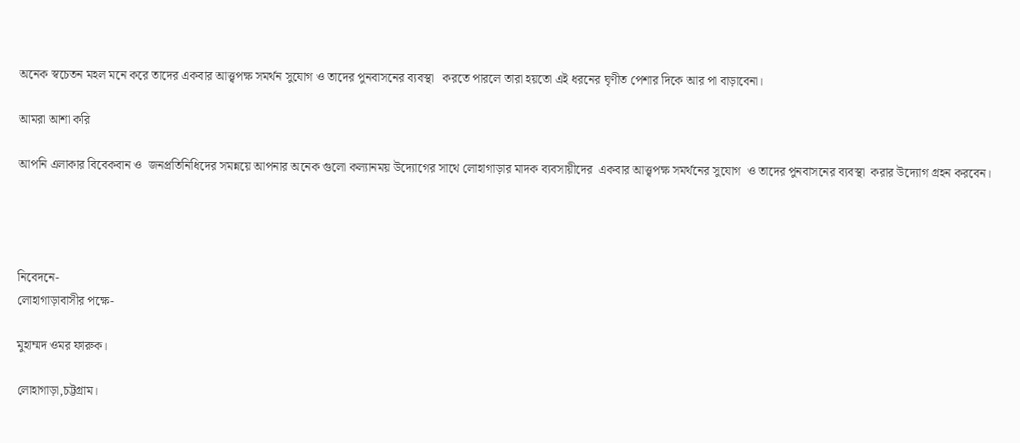অনেক স্বচেতন মহল মনে করে তাদের একবার আত্ত্বপক্ষ সমর্থন সুযোগ ও তাদের পুনবাসনের ব্যবস্থা   করতে পারলে তারা হয়তো এই ধরনের ঘৃণীত পেশার দিকে আর পা বাড়াবেনা।

আমরা আশা করি

আপনি এলাকার বিবেকবান ও  জনপ্রতিনিধিদের সমন্নয়ে আপনার অনেক গুলো কল্যানময় উদ্যোগের সাথে লোহাগাড়ার মাদক ব্যবসায়ীদের  একবার আত্ত্বপক্ষ সমর্থনের সুযোগ  ও তাদের পুনবাসনের ব্যবস্থা  করার উদ্যোগ গ্রহন করবেন।




নিবেদনে-
লোহাগাড়াবাসীর পক্ষে-

মুহাম্মদ ওমর ফারুক।

লোহাগাড়া,চট্টগ্রাম।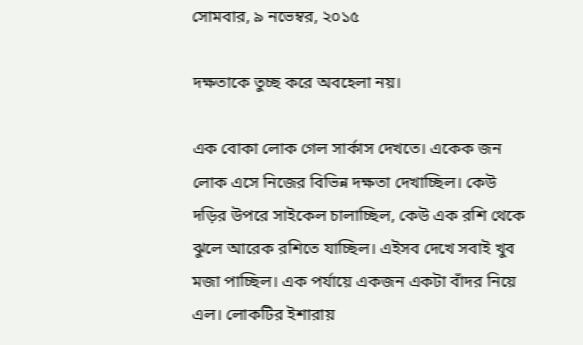সোমবার, ৯ নভেম্বর, ২০১৫

দক্ষতাকে তুচ্ছ করে অবহেলা নয়।

এক বোকা লোক গেল সার্কাস দেখতে। একেক জন লোক এসে নিজের বিভিন্ন দক্ষতা দেখাচ্ছিল। কেউ দড়ির উপরে সাইকেল চালাচ্ছিল, কেউ এক রশি থেকে ঝুলে আরেক রশিতে যাচ্ছিল। এইসব দেখে সবাই খুব মজা পাচ্ছিল। এক পর্যায়ে একজন একটা বাঁদর নিয়ে এল। লোকটির ইশারায়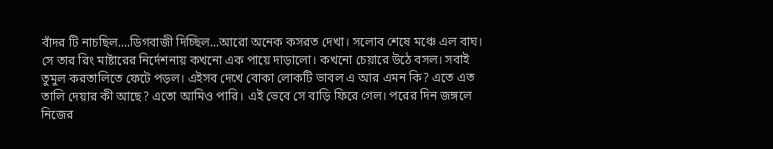বাঁদর টি নাচছিল....ডিগবাজী দিচ্ছিল...আরো অনেক কসরত দেখা। সলোব শেষে মঞ্চে এল বাঘ। সে তার রিং মাষ্টারের নির্দেশনায় কখনো এক পায়ে দাড়ালো। কখনো চেয়ারে উঠে বসল। সবাই তুমুল করতালিতে ফেটে পড়ল। এইসব দেখে বোকা লোকটি ভাবল এ আর এমন কি? এতে এত তালি দেয়ার কী আছে? এতো আমিও পারি। এই ভেবে সে বাড়ি ফিরে গেল। পরের দিন জঙ্গলে নিজের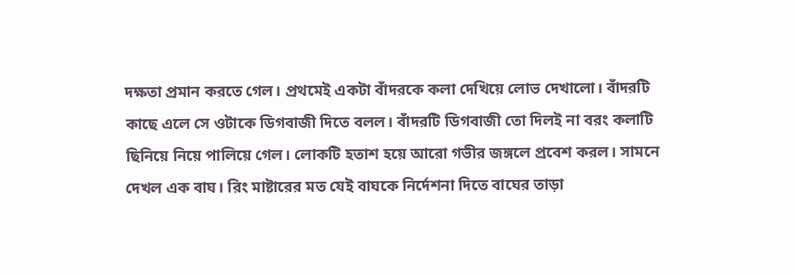দক্ষতা প্রমান করতে গেল। প্রথমেই একটা বাঁদরকে কলা দেখিয়ে লোভ দেখালো। বাঁদরটি কাছে এলে সে ওটাকে ডিগবাজী দিতে বলল। বাঁদরটি ডিগবাজী তো দিলই না বরং কলাটি ছিনিয়ে নিয়ে পালিয়ে গেল। লোকটি হতাশ হয়ে আরো গভীর জঙ্গলে প্রবেশ করল। সামনে দেখল এক বাঘ। রিং মাষ্টারের মত যেই বাঘকে নির্দেশনা দিতে বাঘের তাড়া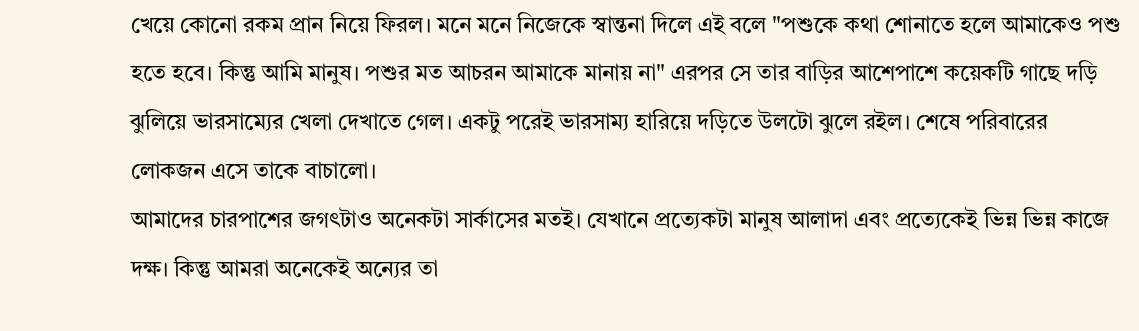খেয়ে কোনো রকম প্রান নিয়ে ফিরল। মনে মনে নিজেকে স্বান্তনা দিলে এই বলে "পশুকে কথা শোনাতে হলে আমাকেও পশু হতে হবে। কিন্তু আমি মানুষ। পশুর মত আচরন আমাকে মানায় না" এরপর সে তার বাড়ির আশেপাশে কয়েকটি গাছে দড়ি ঝুলিয়ে ভারসাম্যের খেলা দেখাতে গেল। একটু পরেই ভারসাম্য হারিয়ে দড়িতে উলটো ঝুলে রইল। শেষে পরিবারের লোকজন এসে তাকে বাচালো।
আমাদের চারপাশের জগৎটাও অনেকটা সার্কাসের মতই। যেখানে প্রত্যেকটা মানুষ আলাদা এবং প্রত্যেকেই ভিন্ন ভিন্ন কাজে দক্ষ। কিন্তু আমরা অনেকেই অন্যের তা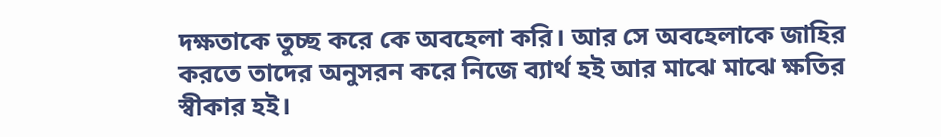দক্ষতাকে তুচ্ছ করে কে অবহেলা করি। আর সে অবহেলাকে জাহির করতে তাদের অনুসরন করে নিজে ব্যার্থ হই আর মাঝে মাঝে ক্ষতির স্বীকার হই।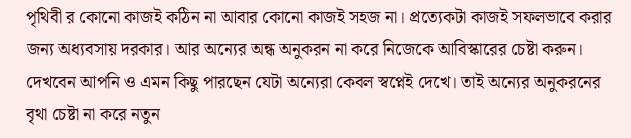পৃথিবী র কোনো কাজই কঠিন না আবার কোনো কাজই সহজ না। প্রত্যেকটা কাজই সফলভাবে করার জন্য অধ্যবসায় দরকার। আর অন্যের অন্ধ অনুকরন না করে নিজেকে আবিস্কারের চেষ্টা করুন। দেখবেন আপনি ও এমন কিছু পারছেন যেটা অন্যেরা কেবল স্বপ্নেই দেখে। তাই অন্যের অনুকরনের বৃথা চেষ্টা না করে নতুন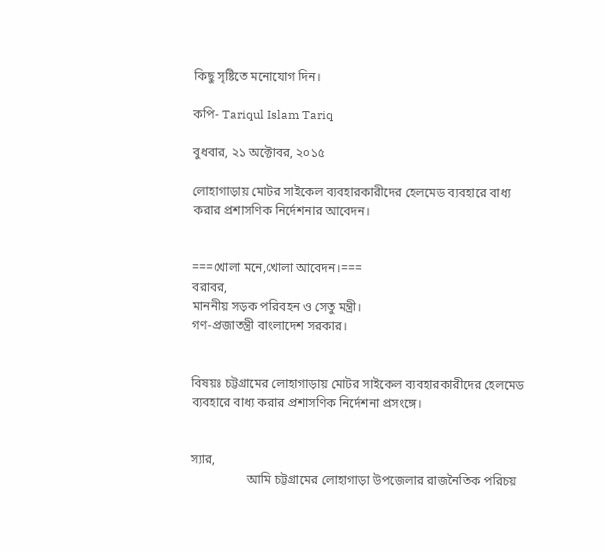কিছু সৃষ্টিতে মনোযোগ দিন।

কপি- Tariqul Islam Tariq

বুধবার, ২১ অক্টোবর, ২০১৫

লোহাগাড়ায় মোটর সাইকেল ব্যবহারকারীদের হেলমেড ব্যবহারে বাধ্য করার প্রশাসণিক নির্দেশনার আবেদন।


===খোলা মনে,খোলা আবেদন।===
বরাবর,
মাননীয় সড়ক পরিবহন ও সেতু মন্ত্রী।
গণ-প্রজাতন্ত্রী বাংলাদেশ সরকার।


বিষয়ঃ চট্টগ্রামের লোহাগাড়ায় মোটর সাইকেল ব্যবহারকারীদের হেলমেড ব্যবহারে বাধ্য করার প্রশাসণিক নির্দেশনা প্রসংঙ্গে।


স্যার,
                  আমি চট্টগ্রামের লোহাগাড়া উপজেলার রাজনৈতিক পরিচয়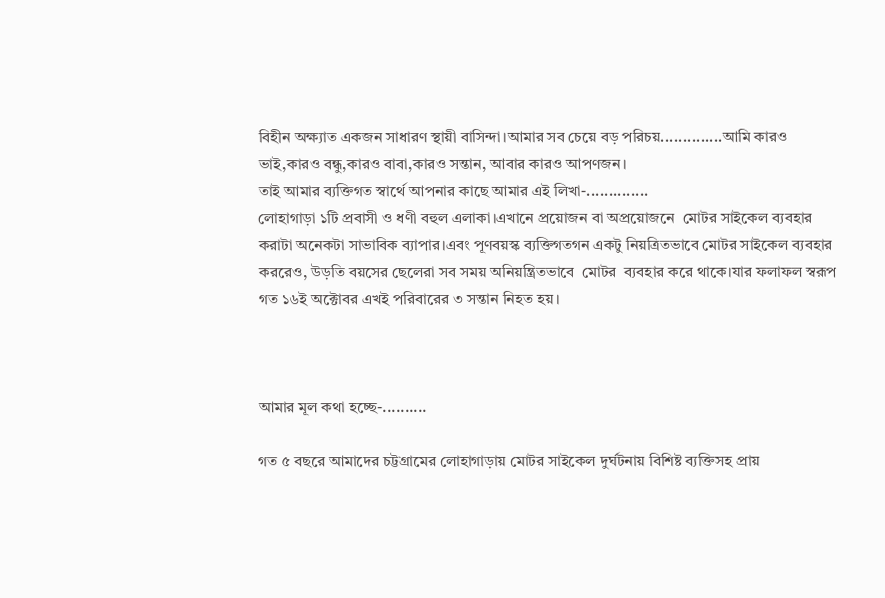বিহীন অক্ষ্যাত একজন সাধারণ স্থায়ী বাসিন্দা।আমার সব চেয়ে বড় পরিচয়..............আমি কারও ভাই,কারও বন্ধু,কারও বাবা,কারও সন্তান, আবার কারও আপণজন।
তাই আমার ব্যক্তিগত স্বার্থে আপনার কাছে আমার এই লিখা-..............
লোহাগাড়া ১টি প্রবাসী ও ধণী বহুল এলাকা।এখানে প্রয়োজন বা অপ্রয়োজনে  মোটর সাইকেল ব্যবহার করাটা অনেকটা সাভাবিক ব্যাপার।এবং পূণবয়স্ক ব্যক্তিগতগন একটু নিয়ত্রিতভাবে মোটর সাইকেল ব্যবহার কররেও, উড়তি বয়সের ছেলেরা সব সময় অনিয়ন্ত্রিতভাবে  মোটর  ব্যবহার করে থাকে।যার ফলাফল স্বরূপ গত ১৬ই অক্টোবর এখই পরিবারের ৩ সন্তান নিহত হয়।



আমার মূল কথা হচ্ছে-..........

গত ৫ বছরে আমাদের চট্টগ্রামের লোহাগাড়ায় মোটর সাইকেল দুর্ঘটনায় বিশিষ্ট ব্যক্তিসহ প্রায়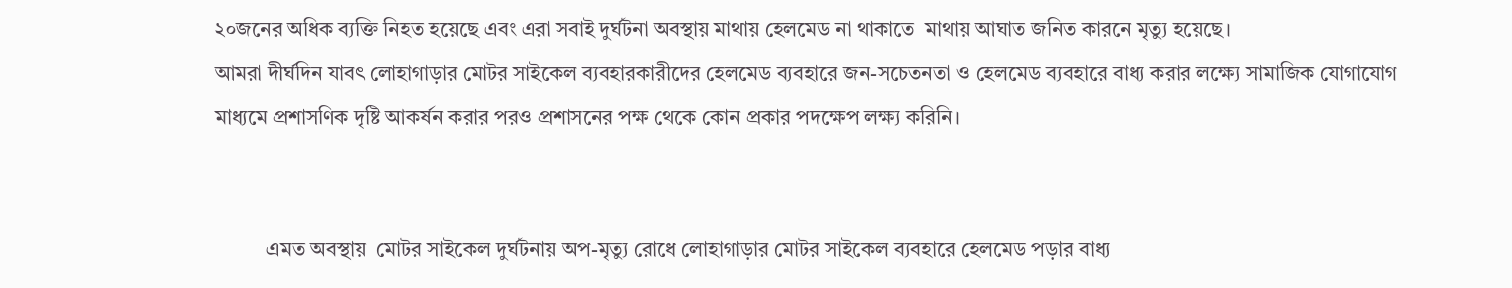২০জনের অধিক ব্যক্তি নিহত হয়েছে এবং এরা সবাই দুর্ঘটনা অবস্থায় মাথায় হেলমেড না থাকাতে  মাথায় আঘাত জনিত কারনে মৃত্যু হয়েছে।
আমরা দীর্ঘদিন যাবৎ লোহাগাড়ার মোটর সাইকেল ব্যবহারকারীদের হেলমেড ব্যবহারে জন-সচেতনতা ও হেলমেড ব্যবহারে বাধ্য করার লক্ষ্যে সামাজিক যোগাযোগ মাধ্যমে প্রশাসণিক দৃষ্টি আকর্ষন করার পরও প্রশাসনের পক্ষ থেকে কোন প্রকার পদক্ষেপ লক্ষ্য করিনি।


          এমত অবস্থায়  মোটর সাইকেল দুর্ঘটনায় অপ-মৃত্যু রোধে লোহাগাড়ার মোটর সাইকেল ব্যবহারে হেলমেড পড়ার বাধ্য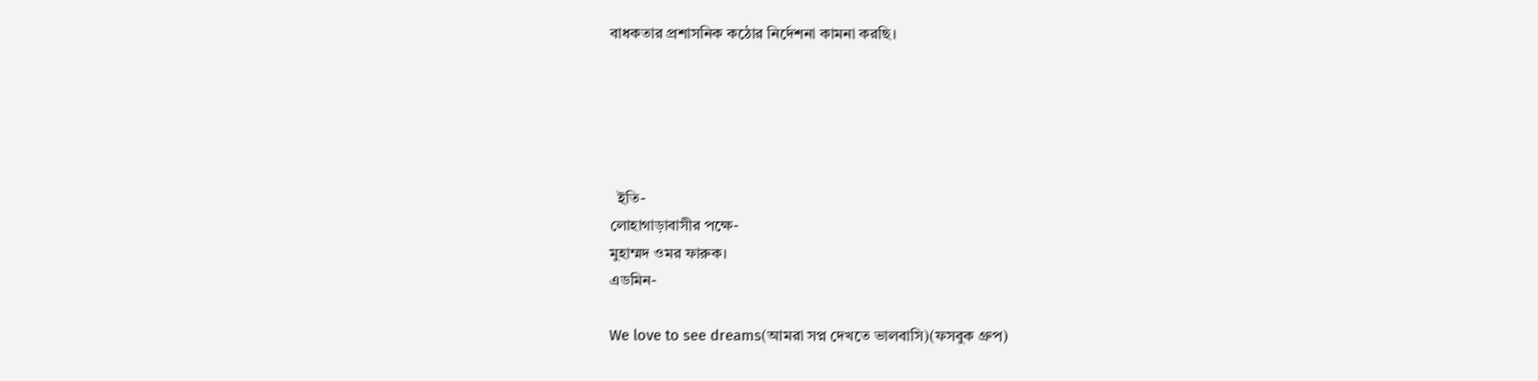বাধকতার প্রশাসনিক কঠোর নির্দেশনা কামনা করছি।





  ইতি-
লোহাগাড়াবাসীর পক্ষে-
মুহাম্মদ ওমর ফারুক।
এডমিন-

We love to see dreams(আমরা সপ্ন দেখতে ভালবাসি)(ফসবুক গ্রুপ)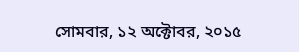সোমবার, ১২ অক্টোবর, ২০১৫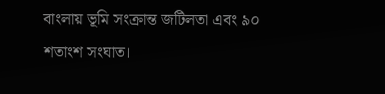বাংলায় ভূমি সংক্রান্ত জটিলতা এবং ৯০ শতাংশ সংঘাত।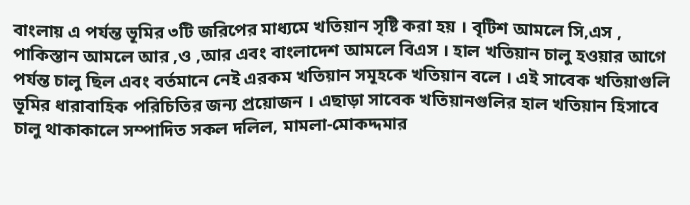বাংলায় এ পর্যন্ত ভূমির ৩টি জরিপের মাধ্যমে খতিয়ান সৃষ্টি করা হয় । বৃটিশ আমলে সি,এস , পাকিস্তান আমলে আর ,ও ,আর এবং বাংলাদেশ আমলে বিএস । হাল খতিয়ান চালু হওয়ার আগে পর্যন্ত চালু ছিল এবং বর্তমানে নেই এরকম খতিয়ান সমূহকে খতিয়ান বলে । এই সাবেক খতিয়াগুলি ভূমির ধারাবাহিক পরিচিতির জন্য প্রয়োজন । এছাড়া সাবেক খতিয়ানগুলির হাল খতিয়ান হিসাবে চালু থাকাকালে সম্পাদিত সকল দলিল, মামলা-মোকদ্দমার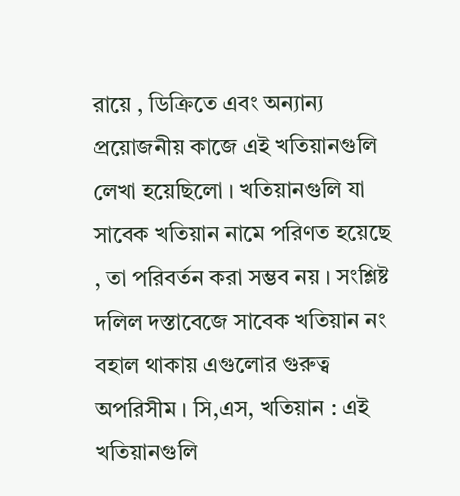রায়ে , ডিক্রিতে এবং অন্যান্য প্রয়োজনীয় কাজে এই খতিয়ানগুলি লেখা হয়েছিলো । খতিয়ানগুলি যা সাবেক খতিয়ান নামে পরিণত হয়েছে , তা পরিবর্তন করা সম্ভব নয় । সংশ্লিষ্ট দলিল দস্তাবেজে সাবেক খতিয়ান নং বহাল থাকায় এগুলোর গুরুত্ব অপরিসীম । সি,এস, খতিয়ান : এই খতিয়ানগুলি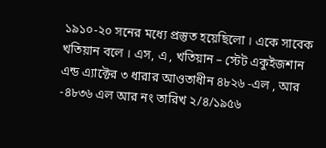১৯১০-২০ সনের মধ্যে প্রস্তুত হয়েছিলো । একে সাবেক খতিয়ান বলে । এস, এ , খতিয়ান – স্টেট একুইজশান এন্ড এ্যাক্টের ৩ ধারার আওতাধীন ৪৮২৬ -এল , আর -৪৮৩৬ এল আর নং তারিখ ২/৪/১৯৫৬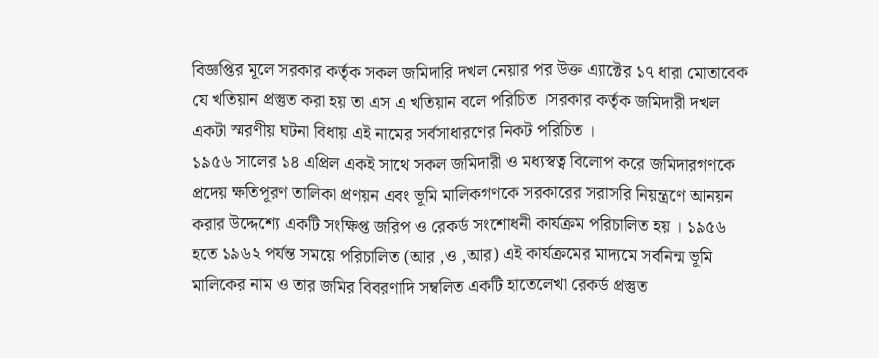বিজ্ঞপ্তির মূলে সরকার কর্তৃক সকল জমিদারি দখল নেয়ার পর উক্ত এ্যাক্টের ১৭ ধারা মোতাবেক যে খতিয়ান প্রস্তুত করা হয় তা এস এ খতিয়ান বলে পরিচিত ।সরকার কর্তৃক জমিদারী দখল একটা স্মরণীয় ঘটনা বিধায় এই নামের সর্বসাধারণের নিকট পরিচিত ।
১৯৫৬ সালের ১৪ এপ্রিল একই সাথে সকল জমিদারী ও মধ্যস্বত্ব বিলোপ করে জমিদারগণকে প্রদেয় ক্ষতিপূরণ তালিকা প্রণয়ন এবং ভূমি মালিকগণকে সরকারের সরাসরি নিয়ন্ত্রণে আনয়ন করার উদ্দেশ্যে একটি সংক্ষিপ্ত জরিপ ও রেকর্ড সংশোধনী কার্যক্রম পরিচালিত হয় । ১৯৫৬ হতে ১৯৬২ পর্যন্ত সময়ে পরিচালিত (আর ,ও ,আর) এই কার্যক্রমের মাদ্যমে সর্বনিন্ম ভূমি মালিকের নাম ও তার জমির বিবরণাদি সম্বলিত একটি হাতেলেখা রেকর্ড প্রস্তুত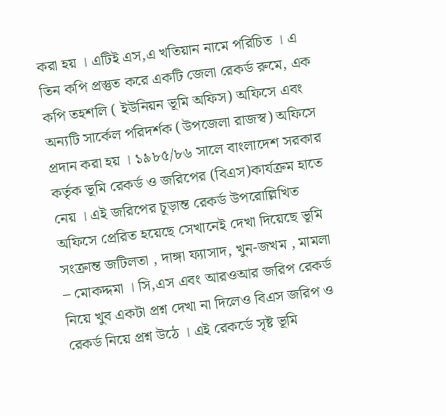করা হয় । এটিই এস,এ খতিয়ান নামে পরিচিত । এ তিন কপি প্রস্তুত করে একটি জেলা রেকর্ড রুমে, এক কপি তহশলি ( ইউনিয়ন ভূমি অফিস) অফিসে এবং অন্যটি সার্কেল পরিদর্শক (উপজেলা রাজস্ব) অফিসে প্রদান করা হয় । ১৯৮৫/৮৬ সালে বাংলাদেশ সরকার কর্তৃক ভূমি রেকর্ড ও জরিপের (বিএস)কার্যক্রম হাতে নেয় । এই জরিপের চূড়ান্ত রেকর্ড উপরোল্লিখিত অফিসে প্রেরিত হয়েছে সেখানেই দেখা দিয়েছে ভূমি সংক্রান্ত জটিলতা , দাঙ্গা ফ্যাসাদ, খুন-জখম , মামলা – মোকদ্দমা । সি,এস এবং আরওআর জরিপ রেকর্ড নিয়ে খুব একটা প্রশ্ন দেখা না দিলেও বিএস জরিপ ও রেকর্ড নিয়ে প্রশ্ন উঠে । এই রেকর্ডে সৃষ্ট ভূমি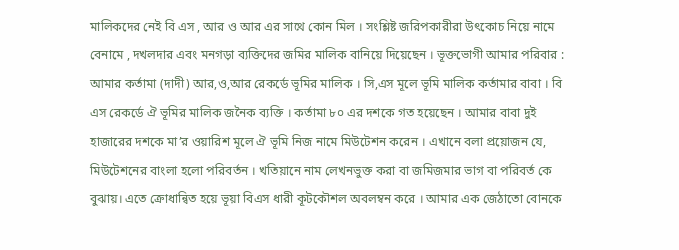মালিকদের নেই বি এস , আর ও আর এর সাথে কোন মিল । সংশ্লিষ্ট জরিপকারীরা উৎকোচ নিয়ে নামে বেনামে , দখলদার এবং মনগড়া ব্যক্তিদের জমির মালিক বানিয়ে দিয়েছেন । ভূক্তভোগী আমার পরিবার : আমার কর্তামা (দাদী) আর,ও,আর রেকর্ডে ভূমির মালিক । সি,এস মূলে ভূমি মালিক কর্তামার বাবা । বি এস রেকর্ডে ঐ ভূমির মালিক জনৈক ব্যক্তি । কর্তামা ৮০ এর দশকে গত হয়েছেন । আমার বাবা দুই হাজারের দশকে মা’র ওয়ারিশ মূলে ঐ ভূমি নিজ নামে মিউটেশন করেন । এখানে বলা প্রয়োজন যে, মিউটেশনের বাংলা হলো পরিবর্তন । খতিয়ানে নাম লেখনভুক্ত করা বা জমিজমার ভাগ বা পরিবর্ত কে বুঝায়। এতে ক্রোধান্বিত হয়ে ভূয়া বিএস ধারী কূটকৌশল অবলম্বন করে । আমার এক জেঠাতো বোনকে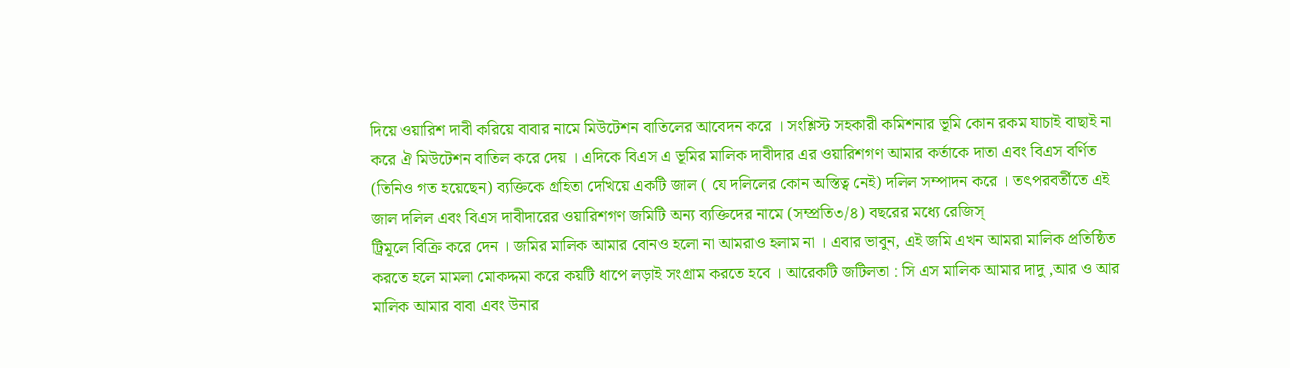দিয়ে ওয়ারিশ দাবী করিয়ে বাবার নামে মিউটেশন বাতিলের আবেদন করে । সংশ্লিস্ট সহকারী কমিশনার ভূমি কোন রকম যাচাই বাছাই না করে ঐ মিউটেশন বাতিল করে দেয় । এদিকে বিএস এ ভূমির মালিক দাবীদার এর ওয়ারিশগণ আমার কর্তাকে দাতা এবং বিএস বর্ণিত (তিনিও গত হয়েছেন) ব্যক্তিকে গ্রহিতা দেখিয়ে একটি জাল ( যে দলিলের কোন অস্তিত্ব নেই) দলিল সম্পাদন করে । তৎপরবর্তীতে এই জাল দলিল এবং বিএস দাবীদারের ওয়ারিশগণ জমিটি অন্য ব্যক্তিদের নামে (সম্প্রতি৩/৪) বছরের মধ্যে রেজিস্
ট্রিমূলে বিক্রি করে দেন । জমির মালিক আমার বোনও হলো না আমরাও হলাম না । এবার ভাবুন, এই জমি এখন আমরা মালিক প্রতিষ্ঠিত করতে হলে মামলা মোকদ্দমা করে কয়টি ধাপে লড়াই সংগ্রাম করতে হবে । আরেকটি জটিলতা : সি এস মালিক আমার দাদু ,আর ও আর মালিক আমার বাবা এবং উনার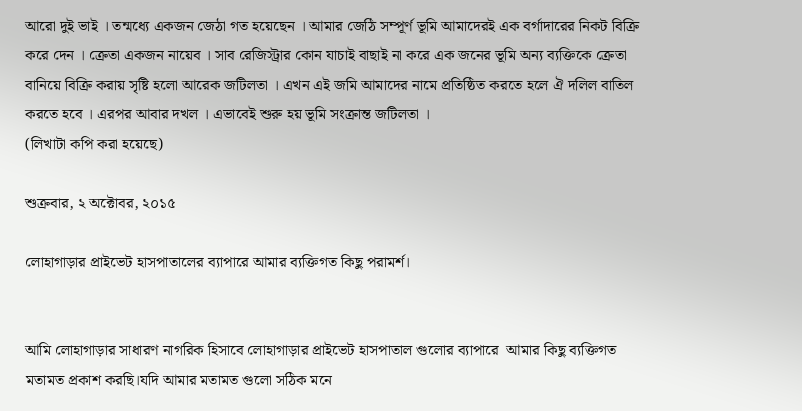আরো দুই ভাই । তন্মধ্যে একজন জেঠা গত হয়েছেন । আমার জেঠি সম্পূর্ণ ভূমি আমাদেরই এক বর্গাদারের নিকট বিক্রি করে দেন । ক্রেতা একজন নায়েব । সাব রেজিস্ট্রার কোন যাচাই বাছাই না করে এক জনের ভূমি অন্য ব্যক্তিকে ক্রেতা বানিয়ে বিক্রি করায় সৃষ্টি হলো আরেক জটিলতা । এখন এই জমি আমাদের নামে প্রতিষ্ঠিত করতে হলে ঐ দলিল বাতিল করতে হবে । এরপর আবার দখল । এভাবেই শুরু হয় ভূমি সংক্রান্ত জটিলতা ।
(লিখাটা কপি করা হয়েছে)

শুক্রবার, ২ অক্টোবর, ২০১৫

লোহাগাড়ার প্রাইভেট হাসপাতালের ব্যাপারে আমার ব্যক্তিগত কিছু পরামর্শ।


আমি লোহাগাড়ার সাধারণ নাগরিক হিসাবে লোহাগাড়ার প্রাইভেট হাসপাতাল গুলোর ব্যাপারে  আমার কিছু ব্যক্তিগত  মতামত প্রকাশ করছি।যদি আমার মতামত গুলো সঠিক মনে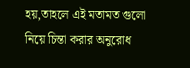হয়,তাহলে এই মতামত গুলো নিয়ে চিন্তা করার অনুরোধ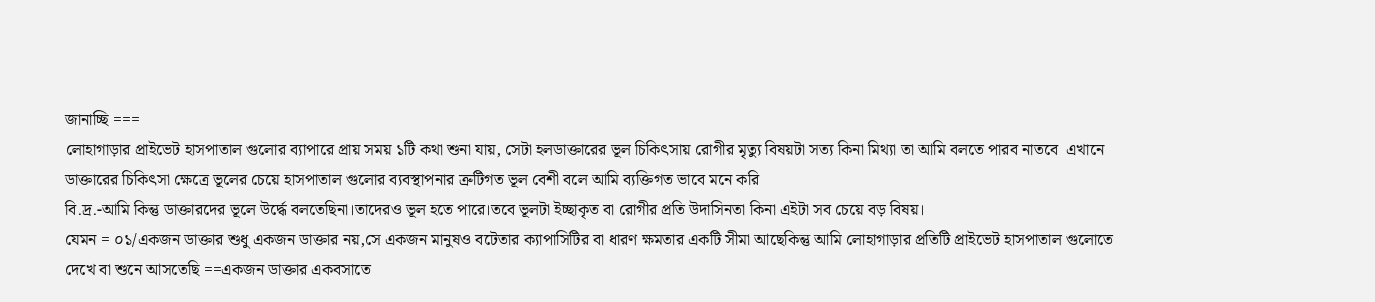জানাচ্ছি ===
লোহাগাড়ার প্রাইভেট হাসপাতাল গুলোর ব্যাপারে প্রায় সময় ১টি কথা শুনা যায়, সেটা হলডাক্তারের ভূল চিকিৎসায় রোগীর মৃত্যু বিষয়টা সত্য কিনা মিথ্যা তা আমি বলতে পারব নাতবে  এখানে ডাক্তারের চিকিৎসা ক্ষেত্রে ভূলের চেয়ে হাসপাতাল গুলোর ব্যবস্থাপনার ত্রুটিগত ভূল বেশী বলে আমি ব্যক্তিগত ভাবে মনে করি
বি.দ্র.-আমি কিন্তু ডাক্তারদের ভূলে উর্দ্ধে বলতেছিনা।তাদেরও ভূল হতে পারে।তবে ভূলটা ইচ্ছাকৃত বা রোগীর প্রতি উদাসিনতা কিনা এইটা সব চেয়ে বড় বিষয়।
যেমন = ০১/একজন ডাক্তার শুধু একজন ডাক্তার নয়,সে একজন মানুষও বটেতার ক্যাপাসিটির বা ধারণ ক্ষমতার একটি সীমা আছেকিন্তু আমি লোহাগাড়ার প্রতিটি প্রাইভেট হাসপাতাল গুলোতে দেখে বা শুনে আসতেছি ==একজন ডাক্তার একবসাতে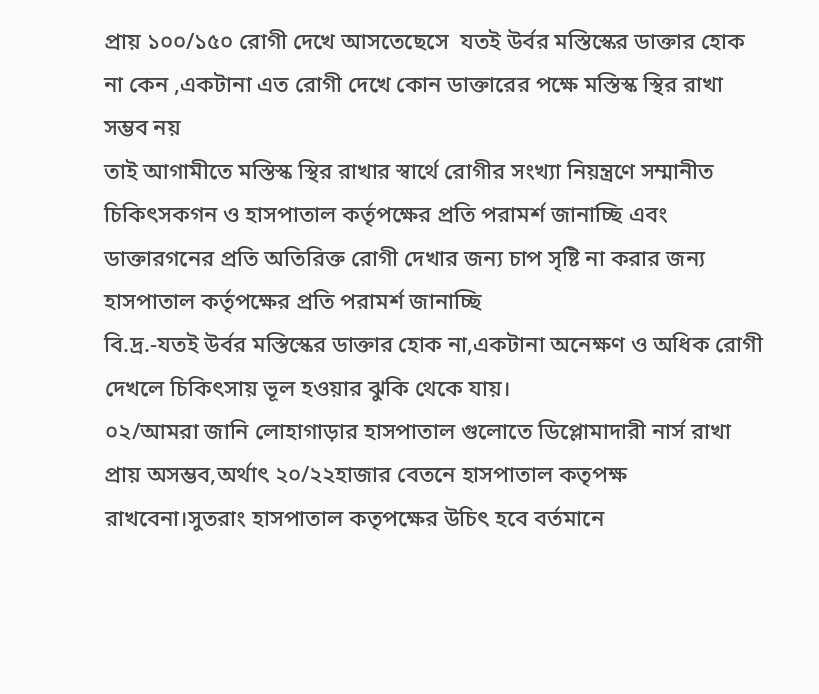প্রায় ১০০/১৫০ রোগী দেখে আসতেছেসে  যতই উর্বর মস্তিস্কের ডাক্তার হোক না কেন ,একটানা এত রোগী দেখে কোন ডাক্তারের পক্ষে মস্তিস্ক স্থির রাখা সম্ভব নয়
তাই আগামীতে মস্তিস্ক স্থির রাখার স্বার্থে রোগীর সংখ্যা নিয়ন্ত্রণে সম্মানীত চিকিৎসকগন ও হাসপাতাল কর্তৃপক্ষের প্রতি পরামর্শ জানাচ্ছি এবং ডাক্তারগনের প্রতি অতিরিক্ত রোগী দেখার জন্য চাপ সৃষ্টি না করার জন্য  হাসপাতাল কর্তৃপক্ষের প্রতি পরামর্শ জানাচ্ছি
বি.দ্র.-যতই উর্বর মস্তিস্কের ডাক্তার হোক না,একটানা অনেক্ষণ ও অধিক রোগী দেখলে চিকিৎসায় ভূল হওয়ার ঝুকি থেকে যায়।
০২/আমরা জানি লোহাগাড়ার হাসপাতাল গুলোতে ডিপ্লোমাদারী নার্স রাখা প্রায় অসম্ভব,অর্থাৎ ২০/২২হাজার বেতনে হাসপাতাল কতৃপক্ষ রাখবেনা।সুতরাং হাসপাতাল কতৃপক্ষের উচিৎ হবে বর্তমানে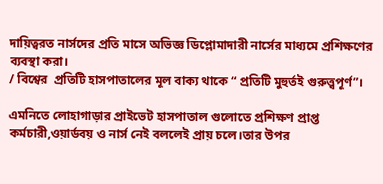দায়িত্বরত নার্সদের প্রতি মাসে অভিজ্ঞ ডিপ্লোমাদারী নার্সের মাধ্যমে প্রশিক্ষণের ব্যবস্থা করা।
/ বিশ্বের  প্রতিটি হাসপাতালের মূল বাক্য থাকে “ প্রতিটি মুহুর্তই গুরুত্ত্বপূর্ণ”।

এমনিতে লোহাগাড়ার প্রাইভেট হাসপাতাল গুলোতে প্রশিক্ষণ প্রাপ্ত কর্মচারী,ওয়ার্ডবয় ও নার্স নেই বললেই প্রায় চলে।তার উপর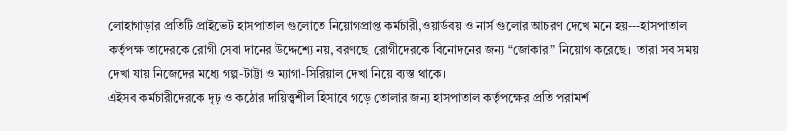লোহাগাড়ার প্রতিটি প্রাইভেট হাসপাতাল গুলোতে নিয়োগপ্রাপ্ত কর্মচারী,ওয়ার্ডবয় ও নার্স গুলোর আচরণ দেখে মনে হয়---হাসপাতাল কর্তৃপক্ষ তাদেরকে রোগী সেবা দানের উদ্দেশ্যে নয়, বরণছে  রোগীদেরকে বিনোদনের জন্য “জোকার” নিয়োগ করেছে।  তারা সব সময় দেখা যায় নিজেদের মধ্যে গল্প-টাট্টা ও ম্যাগা-সিরিয়াল দেখা নিয়ে ব্যস্ত থাকে।
এইসব কর্মচারীদেরকে দৃঢ় ও কঠোর দায়িত্ত্বশীল হিসাবে গড়ে তোলার জন্য হাসপাতাল কর্তৃপক্ষের প্রতি পরামর্শ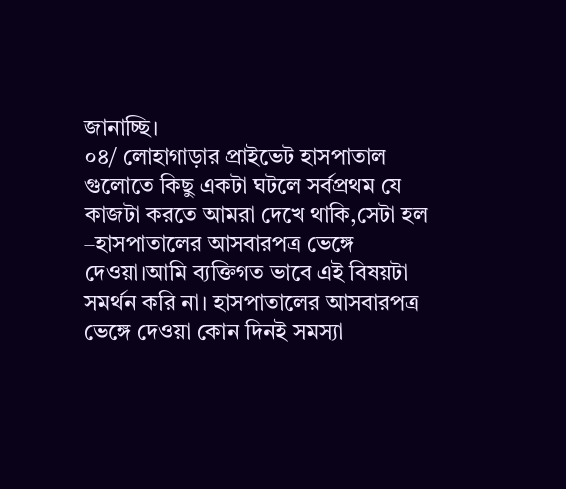জানাচ্ছি।
০৪/ লোহাগাড়ার প্রাইভেট হাসপাতাল গুলোতে কিছু একটা ঘটলে সর্বপ্রথম যে কাজটা করতে আমরা দেখে থাকি,সেটা হল –হাসপাতালের আসবারপত্র ভেঙ্গে দেওয়া।আমি ব্যক্তিগত ভাবে এই বিষয়টা সমর্থন করি না। হাসপাতালের আসবারপত্র ভেঙ্গে দেওয়া কোন দিনই সমস্যা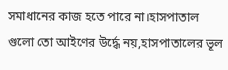সমাধানের কাজ হতে পারে না।হাসপাতাল গুলো তো আইণের উর্দ্ধে নয়,হাসপাতালের ভূল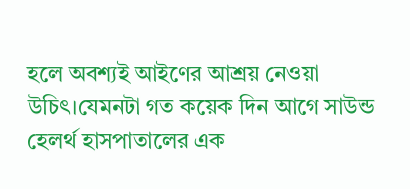হলে অবশ্যই আইণের আশ্রয় নেওয়া উচিৎ।যেমনটা গত কয়েক দিন আগে সাউন্ড হেলর্থ হাসপাতালের এক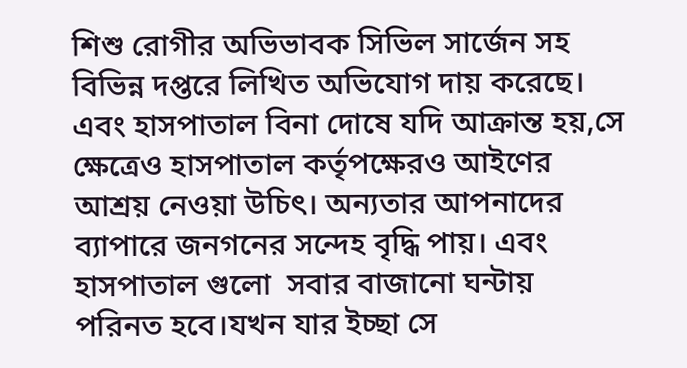শিশু রোগীর অভিভাবক সিভিল সার্জেন সহ বিভিন্ন দপ্তরে লিখিত অভিযোগ দায় করেছে।
এবং হাসপাতাল বিনা দোষে যদি আক্রান্ত হয়,সে ক্ষেত্রেও হাসপাতাল কর্তৃপক্ষেরও আইণের আশ্রয় নেওয়া উচিৎ। অন্যতার আপনাদের ব্যাপারে জনগনের সন্দেহ বৃদ্ধি পায়। এবং হাসপাতাল গুলো  সবার বাজানো ঘন্টায় পরিনত হবে।যখন যার ইচ্ছা সে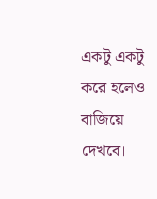একটু একটু করে হলেও বাজিয়ে দেখবে।